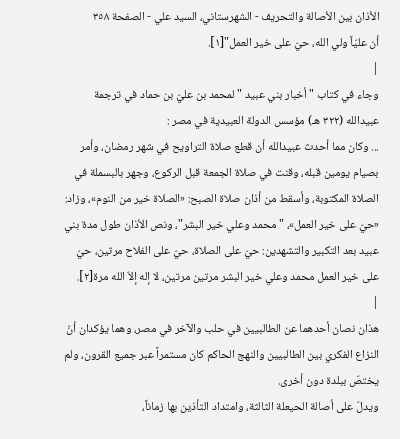الأذان بين الأصالة والتحريف - الشهرستاني، السيد علي - الصفحة ٣٥٨
أن عليّاً ولي الله، حيّ على خير العمل"[١].
|
وجاء في كتاب " أخبار بني عبيد " لمحمد بن عليّ بن حماد في ترجمة عبيدالله (٣٢٢ هـ) مؤسس الدولة العبيدية في مصر :
... وكان مما أحدث عبيدالله أن قطع صلاة التراويح في شهر رمضان، وأمر بصيام يومين قبله، وقنت في صلاة الجمعة قبل الركوع، وجهر بالبسملة في الصلاة المكتوبة، وأسقط من أذان صلاة الصبح: «الصلاة خير من النوم»، وزاد: «حيّ على خير العمل»، "محمد وعلي خير البشر"، ونص الأذان طول مدة بني عبيد بعد التكبير والتشهدين: حيّ على الصلاة، حيّ على الفلاح مرتين، حيّ على خير العمل محمد وعلي خير البشر مرتين مرتين، لا إله إلاّ الله مرة[٢].
|
هذان نصان أحدهما عن الطالبيين في حلب والآخر في مصر، وهما يؤكدان أنّ النزاع الفكري بين الطالبيين والنهج الحاكم كان مستمراً عبر جميع القرون، ولم يختصّ ببلدة دون أخرى.
ويدلّ على أصالة الحيعلة الثالثة، وامتداد التأذين بها زماناً،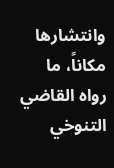وانتشارها مكاناً، ما رواه القاضي التنوخي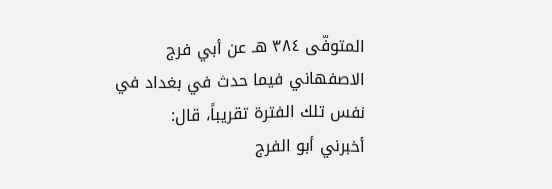المتوفّى ٣٨٤ هـ عن أبي فرج الاصفهاني فيما حدث في بغداد في نفس تلك الفترة تقريباً، قال:
أخبرني أبو الفرج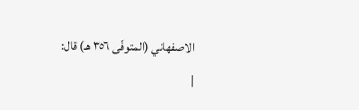الاصفهاني (المتوفّى ٣٥٦ هـ) قال:
|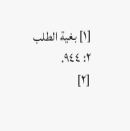[١] بغية الطلب ٢: ٩٤٤.
[٢]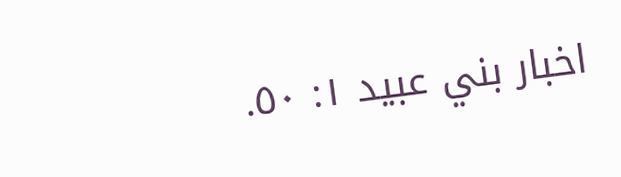اخبار بني عبيد ١: ٥٠.